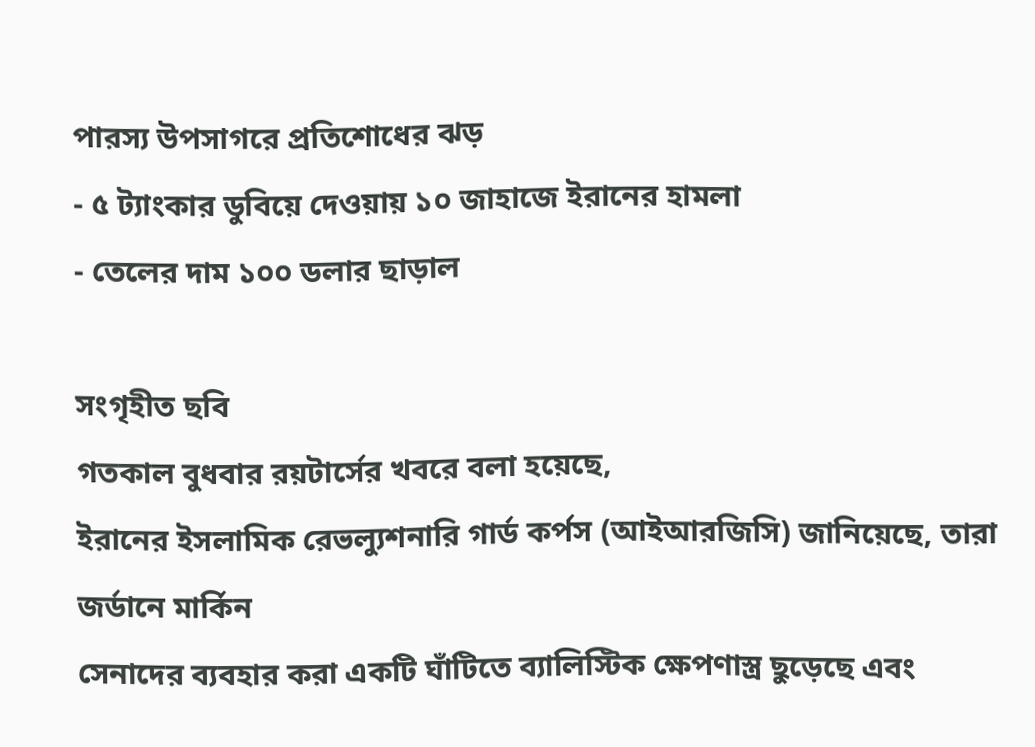পারস্য উপসাগরে প্রতিশোধের ঝড়
- ৫ ট্যাংকার ডুবিয়ে দেওয়ায় ১০ জাহাজে ইরানের হামলা
- তেলের দাম ১০০ ডলার ছাড়াল

সংগৃহীত ছবি
গতকাল বুধবার রয়টার্সের খবরে বলা হয়েছে,
ইরানের ইসলামিক রেভল্যুশনারি গার্ড কর্পস (আইআরজিসি) জানিয়েছে, তারা জর্ডানে মার্কিন
সেনাদের ব্যবহার করা একটি ঘাঁটিতে ব্যালিস্টিক ক্ষেপণাস্ত্র ছুড়েছে এবং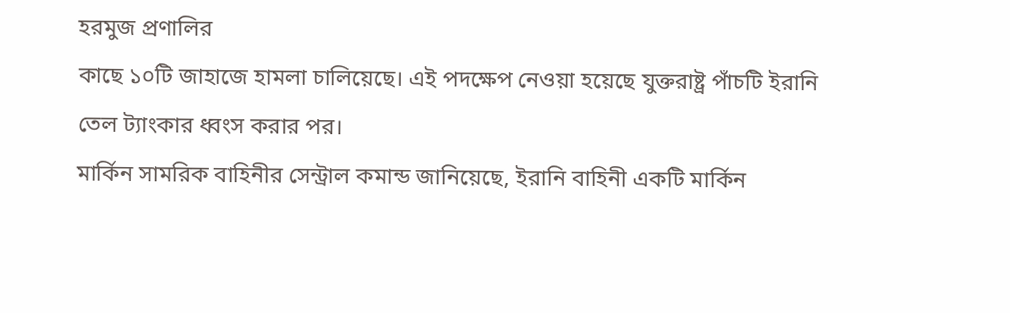হরমুজ প্রণালির
কাছে ১০টি জাহাজে হামলা চালিয়েছে। এই পদক্ষেপ নেওয়া হয়েছে যুক্তরাষ্ট্র পাঁচটি ইরানি
তেল ট্যাংকার ধ্বংস করার পর।
মার্কিন সামরিক বাহিনীর সেন্ট্রাল কমান্ড জানিয়েছে, ইরানি বাহিনী একটি মার্কিন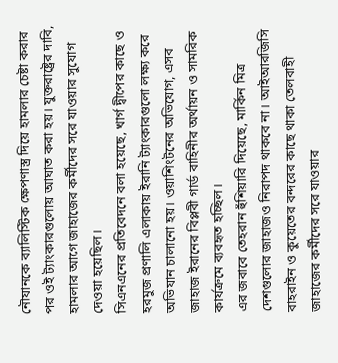নৌযানকে ব্যালিস্টিক ক্ষেপণাস্ত্র দিয়ে হামলার চেষ্টা করার পর ওই ট্যাংকারগুলোয় আঘাত করা হয়। যুক্তরাষ্ট্রের দাবি, হামলার আগে জাহাজের কর্মীদের সরে যাওয়ার সুযোগ দেওয়া হয়েছিল।
সিএনএনের প্রতিবেদনে বলা হয়েছে, খার্গ দ্বীপের কাছে ও হরমুজ প্রণালি এলাকায় ইরানি ট্যাংকারগুলো লক্ষ্য করে অভিযান চালানো হয়। ওয়াশিংটনের অভিযোগ, এসব জাহাজ ইরানের বিপ্লবী গার্ড বাহিনীর অর্থায়ন ও সামরিক কার্যক্রমে ব্যবহৃত হচ্ছিল।
এর জবাবে তেহরান হুঁশিয়ারি দিয়েছে, মার্কিন মিত্র দেশগুলোর জাহাজও নিরাপদ থাকবে না। আইআরজিসি বাহরাইন ও কুয়েতের বন্দরের কাছে থাকা তেলবাহী জাহাজের কর্মীদের সরে যাওয়ার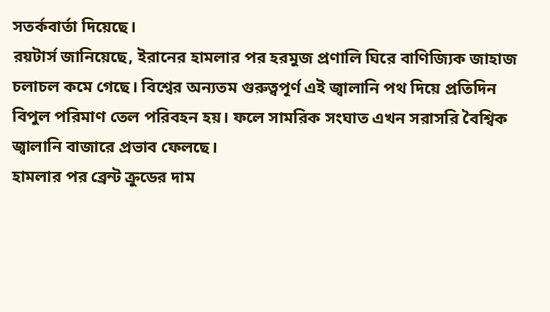সতর্কবার্তা দিয়েছে।
রয়টার্স জানিয়েছে, ইরানের হামলার পর হরমুজ প্রণালি ঘিরে বাণিজ্যিক জাহাজ চলাচল কমে গেছে। বিশ্বের অন্যতম গুরুত্বপূর্ণ এই জ্বালানি পথ দিয়ে প্রতিদিন বিপুল পরিমাণ তেল পরিবহন হয়। ফলে সামরিক সংঘাত এখন সরাসরি বৈশ্বিক জ্বালানি বাজারে প্রভাব ফেলছে।
হামলার পর ব্রেন্ট ক্রুডের দাম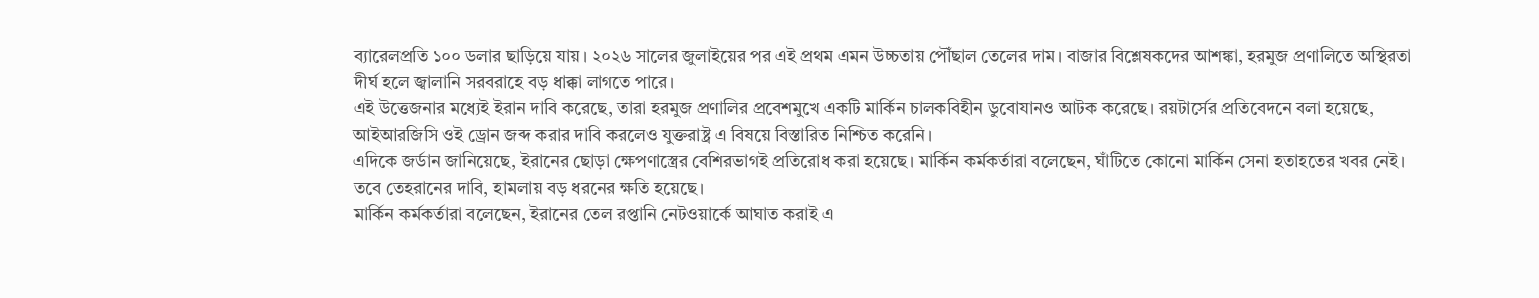ব্যারেলপ্রতি ১০০ ডলার ছাড়িয়ে যায়। ২০২৬ সালের জুলাইয়ের পর এই প্রথম এমন উচ্চতায় পৌঁছাল তেলের দাম। বাজার বিশ্লেষকদের আশঙ্কা, হরমুজ প্রণালিতে অস্থিরতা দীর্ঘ হলে জ্বালানি সরবরাহে বড় ধাক্কা লাগতে পারে।
এই উত্তেজনার মধ্যেই ইরান দাবি করেছে, তারা হরমুজ প্রণালির প্রবেশমুখে একটি মার্কিন চালকবিহীন ডুবোযানও আটক করেছে। রয়টার্সের প্রতিবেদনে বলা হয়েছে, আইআরজিসি ওই ড্রোন জব্দ করার দাবি করলেও যুক্তরাষ্ট্র এ বিষয়ে বিস্তারিত নিশ্চিত করেনি।
এদিকে জর্ডান জানিয়েছে, ইরানের ছোড়া ক্ষেপণাস্ত্রের বেশিরভাগই প্রতিরোধ করা হয়েছে। মার্কিন কর্মকর্তারা বলেছেন, ঘাঁটিতে কোনো মার্কিন সেনা হতাহতের খবর নেই। তবে তেহরানের দাবি, হামলায় বড় ধরনের ক্ষতি হয়েছে।
মার্কিন কর্মকর্তারা বলেছেন, ইরানের তেল রপ্তানি নেটওয়ার্কে আঘাত করাই এ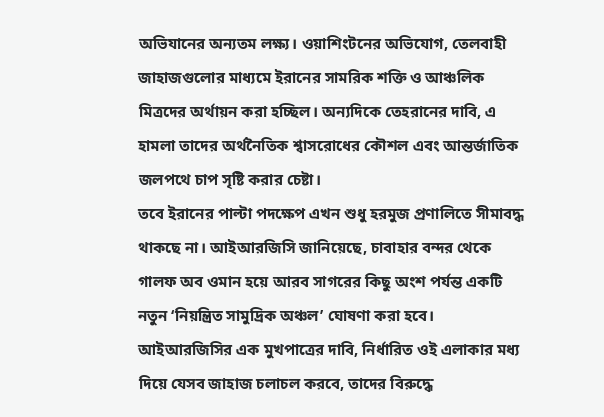অভিযানের অন্যতম লক্ষ্য। ওয়াশিংটনের অভিযোগ, তেলবাহী জাহাজগুলোর মাধ্যমে ইরানের সামরিক শক্তি ও আঞ্চলিক মিত্রদের অর্থায়ন করা হচ্ছিল। অন্যদিকে তেহরানের দাবি, এ হামলা তাদের অর্থনৈতিক শ্বাসরোধের কৌশল এবং আন্তর্জাতিক জলপথে চাপ সৃষ্টি করার চেষ্টা।
তবে ইরানের পাল্টা পদক্ষেপ এখন শুধু হরমুজ প্রণালিতে সীমাবদ্ধ থাকছে না। আইআরজিসি জানিয়েছে, চাবাহার বন্দর থেকে গালফ অব ওমান হয়ে আরব সাগরের কিছু অংশ পর্যন্ত একটি নতুন ‘নিয়ন্ত্রিত সামুদ্রিক অঞ্চল’ ঘোষণা করা হবে। আইআরজিসির এক মুখপাত্রের দাবি, নির্ধারিত ওই এলাকার মধ্য দিয়ে যেসব জাহাজ চলাচল করবে, তাদের বিরুদ্ধে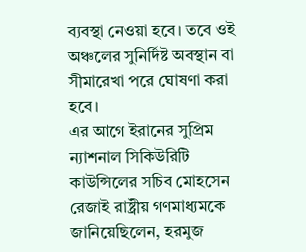ব্যবস্থা নেওয়া হবে। তবে ওই অঞ্চলের সুনির্দিষ্ট অবস্থান বা সীমারেখা পরে ঘোষণা করা হবে।
এর আগে ইরানের সুপ্রিম ন্যাশনাল সিকিউরিটি কাউন্সিলের সচিব মোহসেন রেজাই রাষ্ট্রীয় গণমাধ্যমকে জানিয়েছিলেন, হরমুজ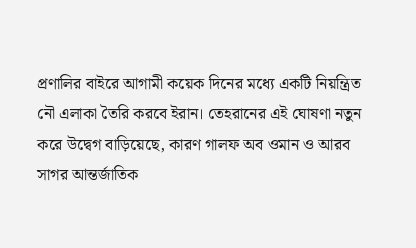প্রণালির বাইরে আগামী কয়েক দিনের মধ্যে একটি নিয়ন্ত্রিত নৌ এলাকা তৈরি করবে ইরান। তেহরানের এই ঘোষণা নতুন করে উদ্বেগ বাড়িয়েছে, কারণ গালফ অব ওমান ও আরব সাগর আন্তর্জাতিক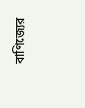বাণিজ্যের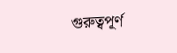গুরুত্বপূর্ণ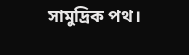সামুদ্রিক পথ।